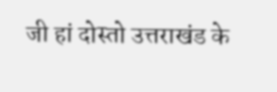जी हां दोस्तो उत्तराखंड के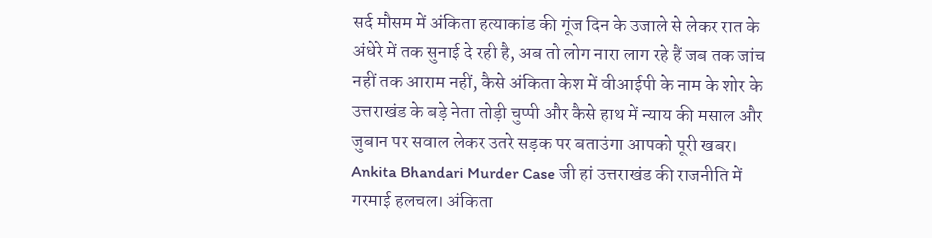सर्द मौसम में अंकिता हत्याकांड की गूंज दिन के उजाले से लेकर रात के अंधेरे में तक सुनाई दे रही है, अब तो लोग नारा लाग रहे हैं जब तक जांच नहीं तक आराम नहीं, कैसे अंकिता केश में वीआईपी के नाम के शोर के उत्तराखंड के बड़े नेता तोड़ी चुप्पी और कैसे हाथ में न्याय की मसाल और जुबान पर सवाल लेकर उतरे सड़क पर बताउंगा आपको पूरी खबर। Ankita Bhandari Murder Case जी हां उत्तराखंड की राजनीति में गरमाई हलचल। अंकिता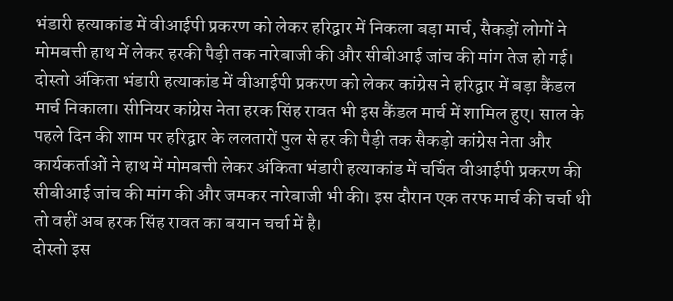भंडारी हत्याकांड में वीआईपी प्रकरण को लेकर हरिद्वार में निकला बड़ा मार्च, सैकड़ों लोगों ने मोमबत्ती हाथ में लेकर हरकी पैड़ी तक नारेबाजी की और सीबीआई जांच की मांग तेज हो गई। दोस्तो अंकिता भंडारी हत्याकांड में वीआईपी प्रकरण को लेकर कांग्रेस ने हरिद्वार में बड़ा कैंडल मार्च निकाला। सीनियर कांग्रेस नेता हरक सिंह रावत भी इस कैंडल मार्च में शामिल हुए। साल के पहले दिन की शाम पर हरिद्वार के ललतारों पुल से हर की पैड़ी तक सैकड़ो कांग्रेस नेता और कार्यकर्ताओं ने हाथ में मोमबत्ती लेकर अंकिता भंडारी हत्याकांड में चर्चित वीआईपी प्रकरण की सीबीआई जांच की मांग की और जमकर नारेबाजी भी की। इस दौरान एक तरफ मार्च की चर्चा थी तो वहीं अब हरक सिंह रावत का बयान चर्चा में है।
दोस्तो इस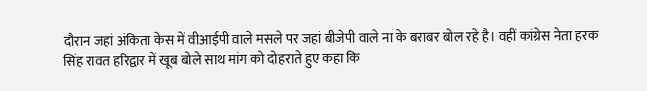दौरान जहां अंकिता केस में वीआईपी वाले मसले पर जहां बीजेपी वाले ना के बराबर बोल रहे है। वहीं कांग्रेस नेता हरक सिंह रावत हरिद्वार में खूब बोले साथ मांग को दोहराते हुए कहा कि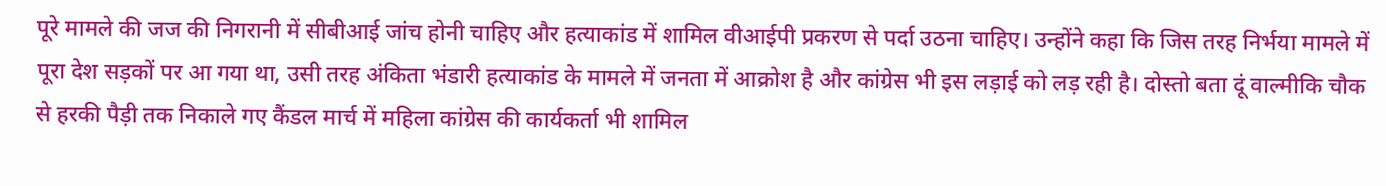पूरे मामले की जज की निगरानी में सीबीआई जांच होनी चाहिए और हत्याकांड में शामिल वीआईपी प्रकरण से पर्दा उठना चाहिए। उन्होंने कहा कि जिस तरह निर्भया मामले में पूरा देश सड़कों पर आ गया था, उसी तरह अंकिता भंडारी हत्याकांड के मामले में जनता में आक्रोश है और कांग्रेस भी इस लड़ाई को लड़ रही है। दोस्तो बता दूं वाल्मीकि चौक से हरकी पैड़ी तक निकाले गए कैंडल मार्च में महिला कांग्रेस की कार्यकर्ता भी शामिल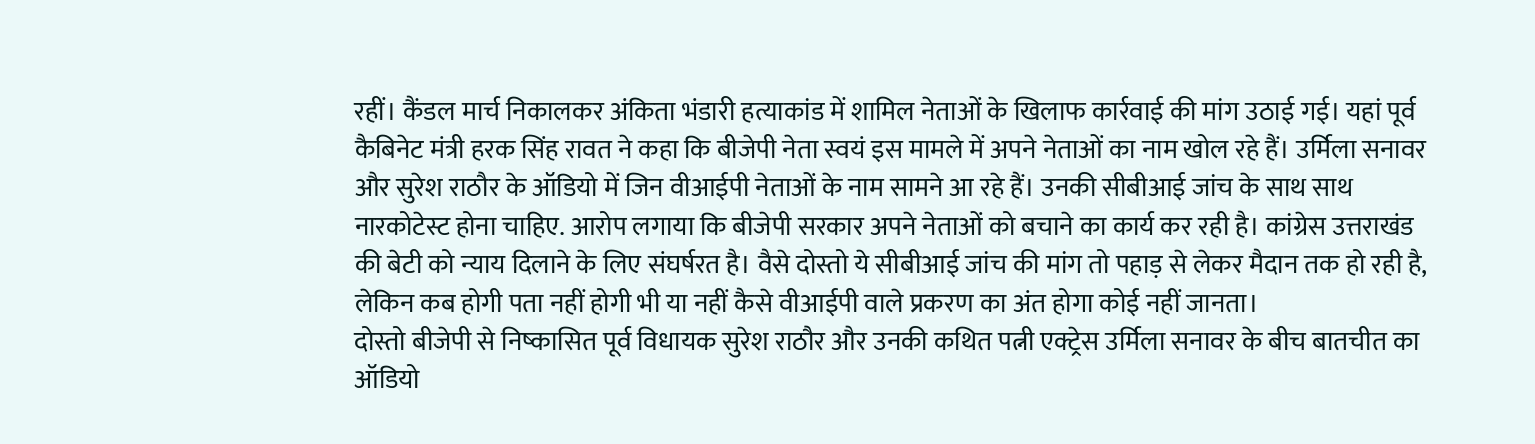रहीं। कैंडल मार्च निकालकर अंकिता भंडारी हत्याकांड में शामिल नेताओं के खिलाफ कार्रवाई की मांग उठाई गई। यहां पूर्व कैबिनेट मंत्री हरक सिंह रावत ने कहा कि बीजेपी नेता स्वयं इस मामले में अपने नेताओं का नाम खोल रहे हैं। उर्मिला सनावर और सुरेश राठौर के ऑडियो में जिन वीआईपी नेताओं के नाम सामने आ रहे हैं। उनकी सीबीआई जांच के साथ साथ नारकोटेस्ट होना चाहिए. आरोप लगाया कि बीजेपी सरकार अपने नेताओं को बचाने का कार्य कर रही है। कांग्रेस उत्तराखंड की बेटी को न्याय दिलाने के लिए संघर्षरत है। वैसे दोस्तो ये सीबीआई जांच की मांग तो पहाड़ से लेकर मैदान तक हो रही है, लेकिन कब होगी पता नहीं होगी भी या नहीं कैसे वीआईपी वाले प्रकरण का अंत होगा कोई नहीं जानता।
दोस्तो बीजेपी से निष्कासित पूर्व विधायक सुरेश राठौर और उनकी कथित पत्नी एक्ट्रेस उर्मिला सनावर के बीच बातचीत का ऑडियो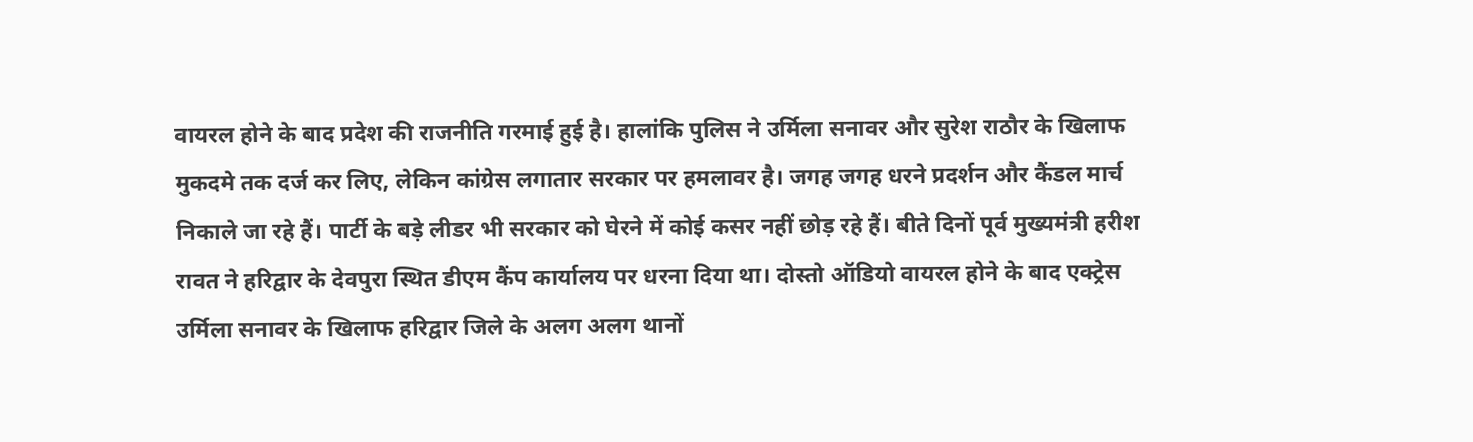वायरल होने के बाद प्रदेश की राजनीति गरमाई हुई है। हालांकि पुलिस ने उर्मिला सनावर और सुरेश राठौर के खिलाफ मुकदमे तक दर्ज कर लिए, लेकिन कांग्रेस लगातार सरकार पर हमलावर है। जगह जगह धरने प्रदर्शन और कैंडल मार्च निकाले जा रहे हैं। पार्टी के बड़े लीडर भी सरकार को घेरने में कोई कसर नहीं छोड़ रहे हैं। बीते दिनों पूर्व मुख्यमंत्री हरीश रावत ने हरिद्वार के देवपुरा स्थित डीएम कैंप कार्यालय पर धरना दिया था। दोस्तो ऑडियो वायरल होने के बाद एक्ट्रेस उर्मिला सनावर के खिलाफ हरिद्वार जिले के अलग अलग थानों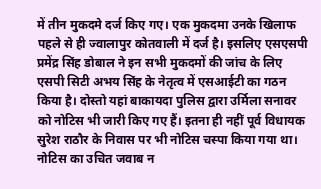में तीन मुकदमे दर्ज किए गए। एक मुकदमा उनके खिलाफ पहले से ही ज्वालापुर कोतवाली में दर्ज है। इसलिए एसएसपी प्रमेंद्र सिंह डोबाल ने इन सभी मुकदमों की जांच के लिए एसपी सिटी अभय सिंह के नेतृत्व में एसआईटी का गठन किया है। दोस्तो यहां बाकायदा पुलिस द्वारा उर्मिला सनावर को नोटिस भी जारी किए गए हैं। इतना ही नहीं पूर्व विधायक सुरेश राठौर के निवास पर भी नोटिस चस्पा किया गया था। नोटिस का उचित जवाब न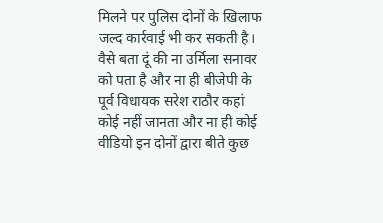मिलने पर पुलिस दोनों के खिलाफ जल्द कार्रवाई भी कर सकती है। वैसे बता दूं की ना उर्मिला सनावर को पता है और ना ही बीजेपी के पूर्व विधायक सरेश राठौर कहां कोई नहीं जानता और ना ही कोई वीडियो इन दोनों द्वारा बीते कुछ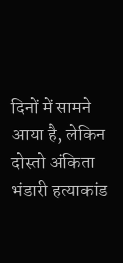दिनों में सामने आया है, लेकिन दोस्तो अंकिता भंडारी हत्याकांड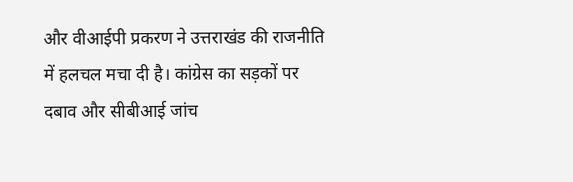और वीआईपी प्रकरण ने उत्तराखंड की राजनीति में हलचल मचा दी है। कांग्रेस का सड़कों पर दबाव और सीबीआई जांच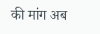की मांग अब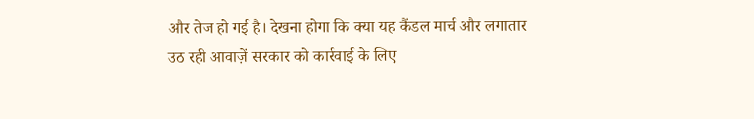और तेज हो गई है। देखना होगा कि क्या यह कैंडल मार्च और लगातार उठ रही आवाज़ें सरकार को कार्रवाई के लिए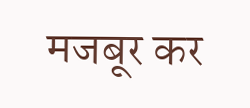मजबूर कर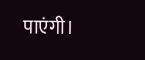पाएंगी।